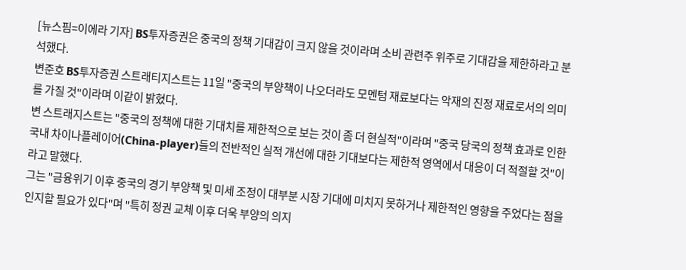[뉴스핌=이에라 기자] BS투자증권은 중국의 정책 기대감이 크지 않을 것이라며 소비 관련주 위주로 기대감을 제한하라고 분석했다.
변준호 BS투자증권 스트래티지스트는 11일 "중국의 부양책이 나오더라도 모멘텀 재료보다는 악재의 진정 재료로서의 의미를 가질 것"이라며 이같이 밝혔다.
변 스트래지스트는 "중국의 정책에 대한 기대치를 제한적으로 보는 것이 좀 더 현실적"이라며 "중국 당국의 정책 효과로 인한 국내 차이나플레이어(China-player)들의 전반적인 실적 개선에 대한 기대보다는 제한적 영역에서 대응이 더 적절할 것"이라고 말했다.
그는 "금융위기 이후 중국의 경기 부양책 및 미세 조정이 대부분 시장 기대에 미치지 못하거나 제한적인 영향을 주었다는 점을 인지할 필요가 있다"며 "특히 정권 교체 이후 더욱 부양의 의지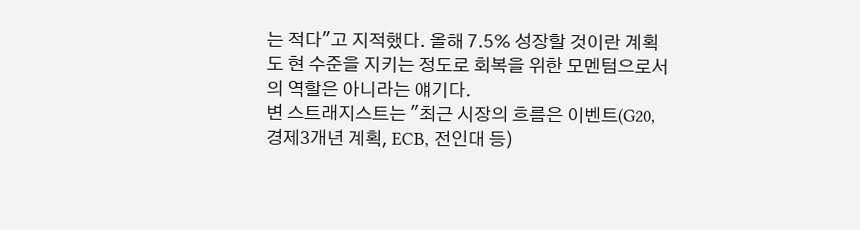는 적다"고 지적했다. 올해 7.5% 성장할 것이란 계획도 현 수준을 지키는 정도로 회복을 위한 모멘텀으로서의 역할은 아니라는 얘기다.
변 스트래지스트는 "최근 시장의 흐름은 이벤트(G20, 경제3개년 계획, ECB, 전인대 등)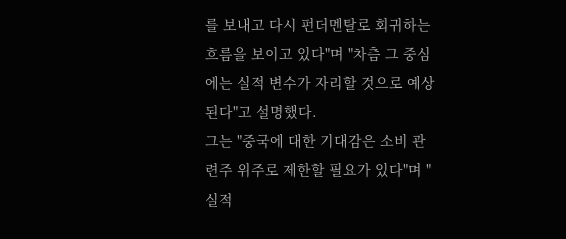를 보내고 다시 펀더멘탈로 회귀하는 흐름을 보이고 있다"며 "차츰 그 중심에는 실적 변수가 자리할 것으로 예상된다"고 설명했다.
그는 "중국에 대한 기대감은 소비 관련주 위주로 제한할 필요가 있다"며 "실적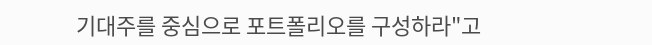기대주를 중심으로 포트폴리오를 구성하라"고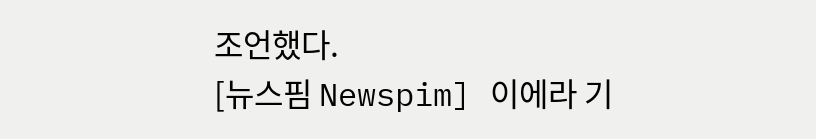조언했다.
[뉴스핌 Newspim] 이에라 기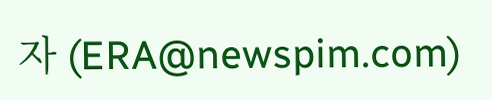자 (ERA@newspim.com)